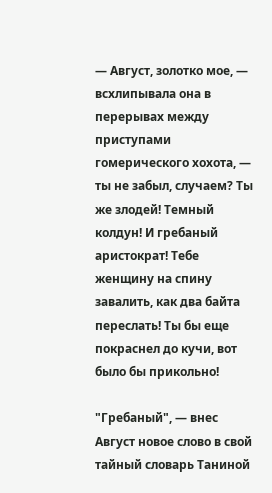— Август, золотко мое, — всхлипывала она в перерывах между приступами гомерического хохота, — ты не забыл, случаем? Ты же злодей! Темный колдун! И гребаный аристократ! Тебе женщину на спину завалить, как два байта переслать! Ты бы еще покраснел до кучи, вот было бы прикольно!

"Гребаный", — внес Август новое слово в свой тайный словарь Таниной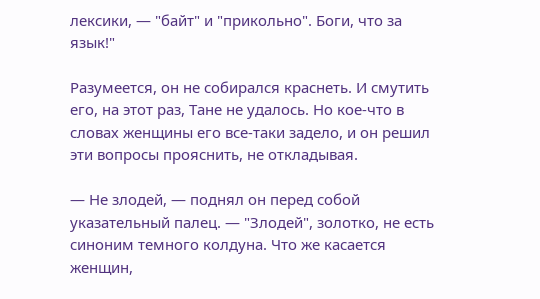лексики, — "байт" и "прикольно". Боги, что за язык!"

Разумеется, он не собирался краснеть. И смутить его, на этот раз, Тане не удалось. Но кое-что в словах женщины его все-таки задело, и он решил эти вопросы прояснить, не откладывая.

— Не злодей, — поднял он перед собой указательный палец. — "Злодей", золотко, не есть синоним темного колдуна. Что же касается женщин,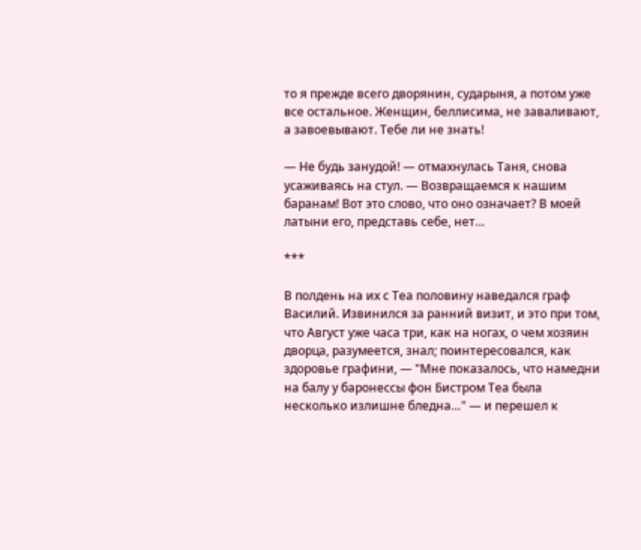то я прежде всего дворянин, сударыня, а потом уже все остальное. Женщин, беллисима, не заваливают, а завоевывают. Тебе ли не знать!

— Не будь занудой! — отмахнулась Таня, снова усаживаясь на стул. — Возвращаемся к нашим баранам! Вот это слово, что оно означает? В моей латыни его, представь себе, нет…

***

В полдень на их с Теа половину наведался граф Василий. Извинился за ранний визит, и это при том, что Август уже часа три, как на ногах, о чем хозяин дворца, разумеется, знал; поинтересовался, как здоровье графини, — "Мне показалось, что намедни на балу у баронессы фон Бистром Теа была несколько излишне бледна…" — и перешел к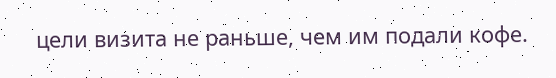цели визита не раньше, чем им подали кофе.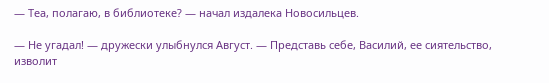— Теа, полагаю, в библиотеке? — начал издалека Новосильцев.

— Не угадал! — дружески улыбнулся Август. — Представь себе, Василий, ее сиятельство, изволит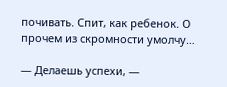почивать. Спит, как ребенок. О прочем из скромности умолчу…

— Делаешь успехи, —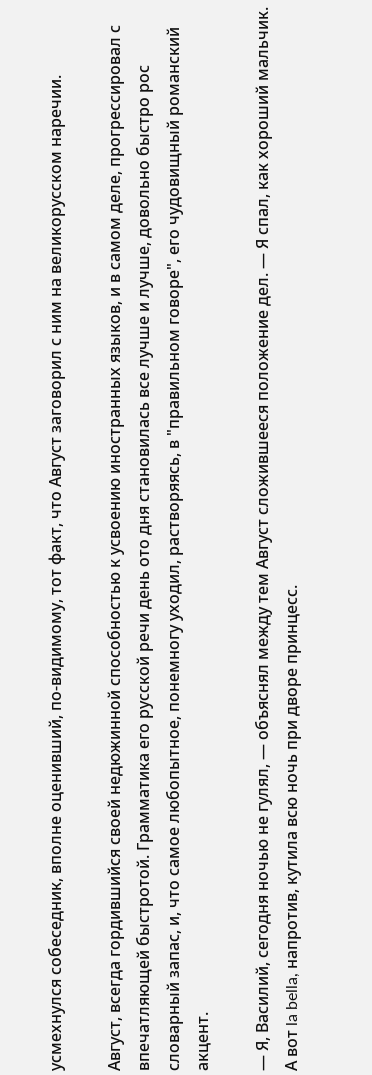усмехнулся собеседник, вполне оценивший, по-видимому, тот факт, что Август заговорил с ним на великорусском наречии.

Август, всегда гордившийся своей недюжинной способностью к усвоению иностранных языков, и в самом деле, прогрессировал с впечатляющей быстротой. Грамматика его русской речи день ото дня становилась все лучше и лучше, довольно быстро рос словарный запас, и, что самое любопытное, понемногу уходил, растворяясь, в "правильном говоре", его чудовищный романский акцент.

— Я, Василий, сегодня ночью не гулял, — объяснял между тем Август сложившееся положение дел. — Я спал, как хороший мальчик. А вот la bella, напротив, кутила всю ночь при дворе принцесс.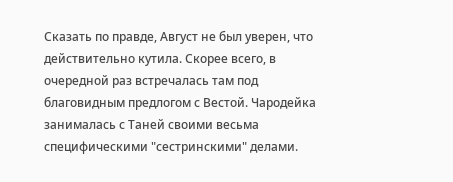Сказать по правде, Август не был уверен, что действительно кутила. Скорее всего, в очередной раз встречалась там под благовидным предлогом с Вестой. Чародейка занималась с Таней своими весьма специфическими "сестринскими" делами.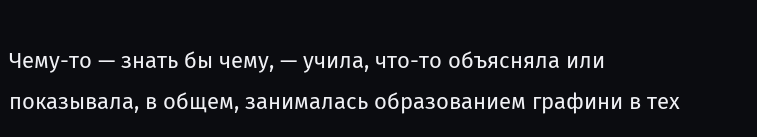Чему-то — знать бы чему, — учила, что-то объясняла или показывала, в общем, занималась образованием графини в тех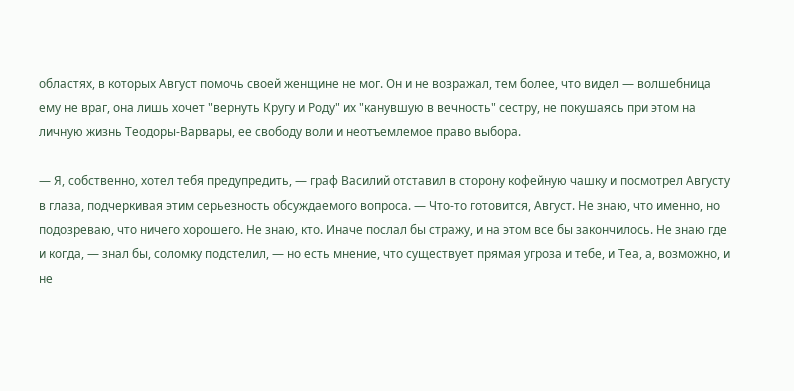областях, в которых Август помочь своей женщине не мог. Он и не возражал, тем более, что видел — волшебница ему не враг, она лишь хочет "вернуть Кругу и Роду" их "канувшую в вечность" сестру, не покушаясь при этом на личную жизнь Теодоры-Варвары, ее свободу воли и неотъемлемое право выбора.

— Я, собственно, хотел тебя предупредить, — граф Василий отставил в сторону кофейную чашку и посмотрел Августу в глаза, подчеркивая этим серьезность обсуждаемого вопроса. — Что-то готовится, Август. Не знаю, что именно, но подозреваю, что ничего хорошего. Не знаю, кто. Иначе послал бы стражу, и на этом все бы закончилось. Не знаю где и когда, — знал бы, соломку подстелил, — но есть мнение, что существует прямая угроза и тебе, и Теа, а, возможно, и не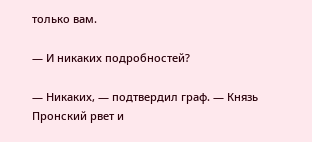только вам.

— И никаких подробностей?

— Никаких, — подтвердил граф. — Князь Пронский рвет и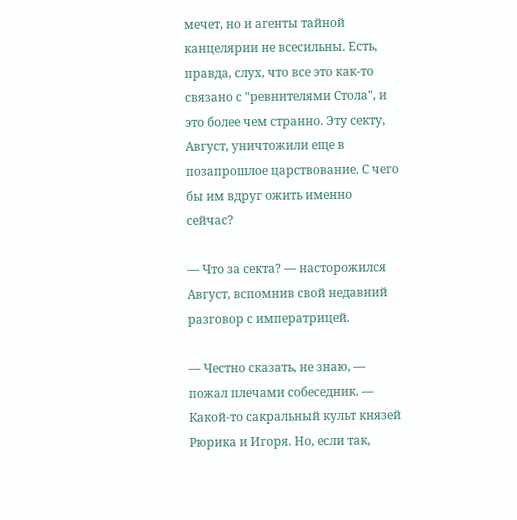мечет, но и агенты тайной канцелярии не всесильны. Есть, правда, слух, что все это как-то связано с "ревнителями Стола", и это более чем странно. Эту секту, Август, уничтожили еще в позапрошлое царствование. С чего бы им вдруг ожить именно сейчас?

— Что за секта? — насторожился Август, вспомнив свой недавний разговор с императрицей.

— Честно сказать, не знаю, — пожал плечами собеседник. — Какой-то сакральный культ князей Рюрика и Игоря. Но, если так,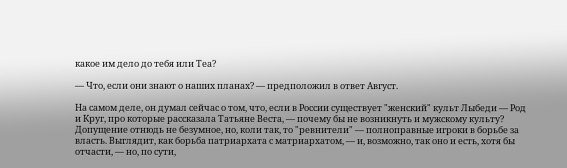какое им дело до тебя или Теа?

— Что, если они знают о наших планах? — предположил в ответ Август.

На самом деле, он думал сейчас о том, что, если в России существует "женский" культ Лыбеди — Род и Круг, про которые рассказала Татьяне Веста, — почему бы не возникнуть и мужскому культу? Допущение отнюдь не безумное, но, коли так, то "ревнители" — полноправные игроки в борьбе за власть. Выглядит, как борьба патриархата с матриархатом, — и, возможно, так оно и есть, хотя бы отчасти, — но, по сути,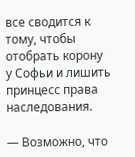все сводится к тому, чтобы отобрать корону у Софьи и лишить принцесс права наследования.

— Возможно, что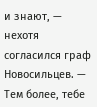и знают, — нехотя согласился граф Новосильцев. — Тем более, тебе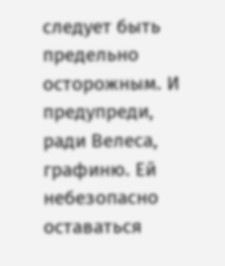следует быть предельно осторожным. И предупреди, ради Велеса, графиню. Ей небезопасно оставаться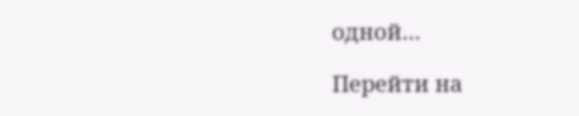одной…

Перейти на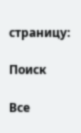страницу:

Поиск

Все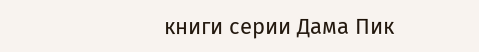книги серии Дама Пик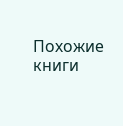Похожие книги